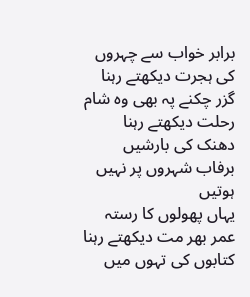برابر خواب سے چہروں کی ہجرت دیکھتے رہنا
گزر چکنے پہ بھی وہ شام رحلت دیکھتے رہنا
دھنک کی بارشیں برفاب شہروں پر نہیں ہوتیں
یہاں پھولوں کا رستہ عمر بھر مت دیکھتے رہنا
کتابوں کی تہوں میں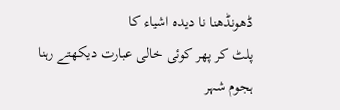ڈھونڈھنا نا دیدہ اشیاء کا
پلٹ کر پھر کوئی خالی عبارت دیکھتے رہنا
ہجوم شہر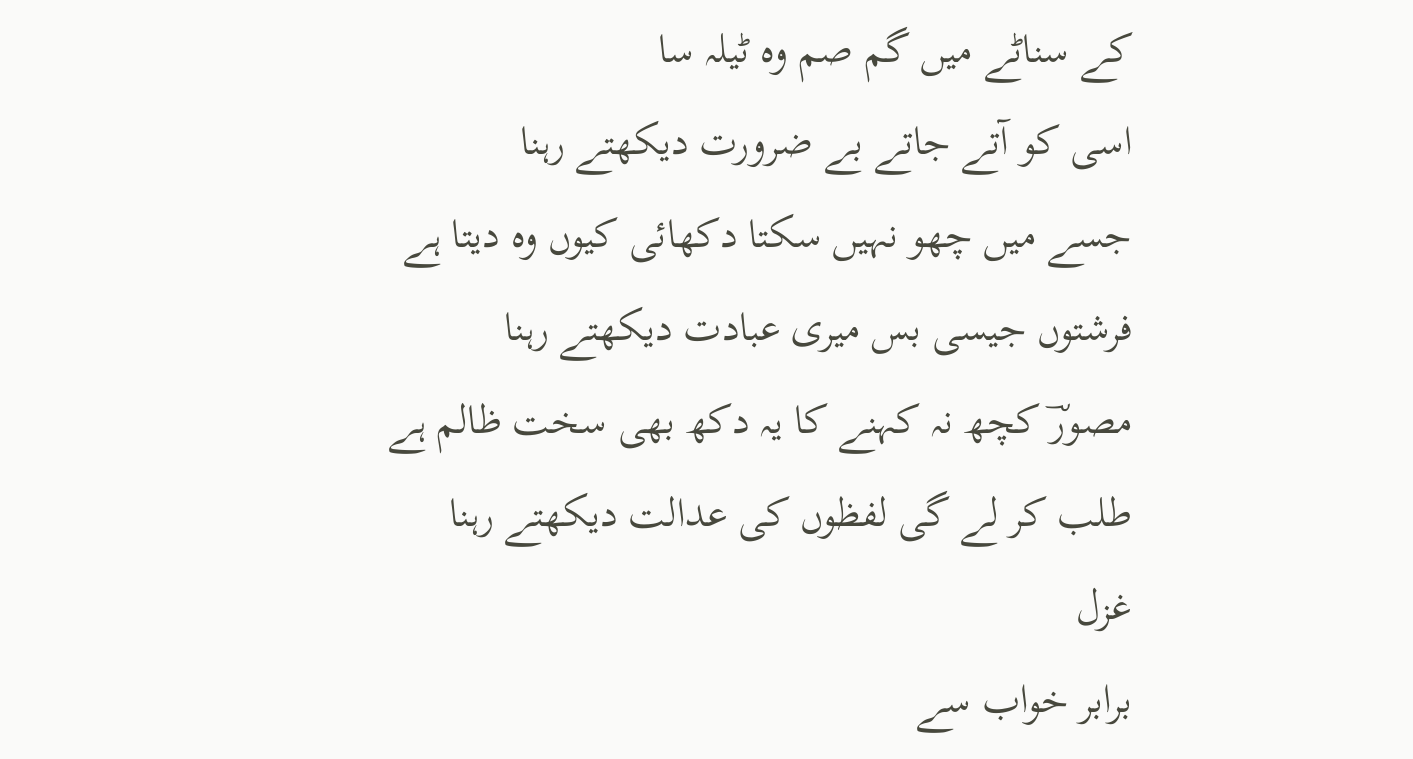کے سناٹے میں گم صم وہ ٹیلہ سا
اسی کو آتے جاتے بے ضرورت دیکھتے رہنا
جسے میں چھو نہیں سکتا دکھائی کیوں وہ دیتا ہے
فرشتوں جیسی بس میری عبادت دیکھتے رہنا
مصورؔ کچھ نہ کہنے کا یہ دکھ بھی سخت ظالم ہے
طلب کر لے گی لفظوں کی عدالت دیکھتے رہنا
غزل
برابر خواب سے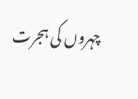چہروں کی ہجرت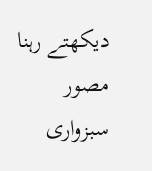دیکھتے رہنا
مصور سبزواری